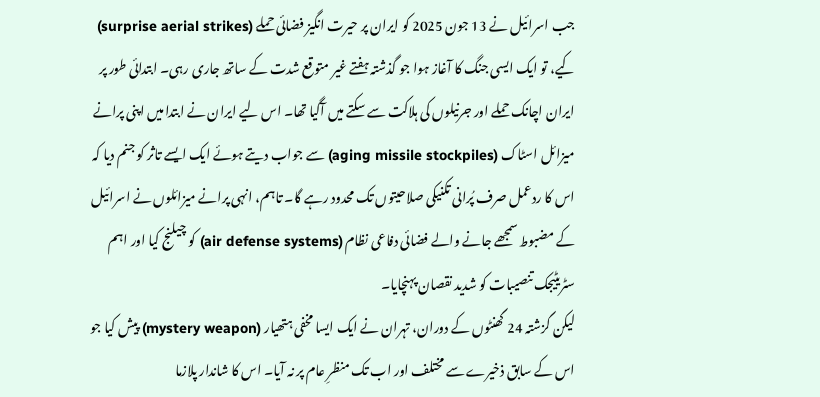جب اسرائیل نے 13 جون 2025 کو ایران پر حیرت انگیز فضائی حملے (surprise aerial strikes) کیے، تو ایک ایسی جنگ کا آغاز ہوا جو گذشتہ ہفتے غیر متوقع شدت کے ساتھ جاری رہی۔ ابتدائی طور پر ایران اچانک حملے اور جرنیلوں کی ہلاکت سے سکتے میں آگیا تھا۔ اس لیے ایران نے ابتدا میں اپنی پرانے میزائل اسٹاک (aging missile stockpiles) سے جواب دیتے ہوئے ایک ایسے تاثر کو جنم دیا کہ اس کا ردعمل صرف پُرانی تکنیکی صلاحیتوں تک محدود رہے گا۔ تاہم، انہی پرانے میزائلوں نے اسرائیل کے مضبوط سمجھے جانے والے فضائی دفاعی نظام (air defense systems) کو چیلنج کیا اور اہم سٹریٹیجک تنصیبات کو شدید نقصان پہنچایا۔
لیکن گزشتہ 24 گھنٹوں کے دوران، تہران نے ایک ایسا مخفی ہتھیار (mystery weapon) پیش کیا جو اس کے سابق ذخیرے سے مختلف اور اب تک منظرِ عام پر نہ آیا۔ اس کا شاندار پلازما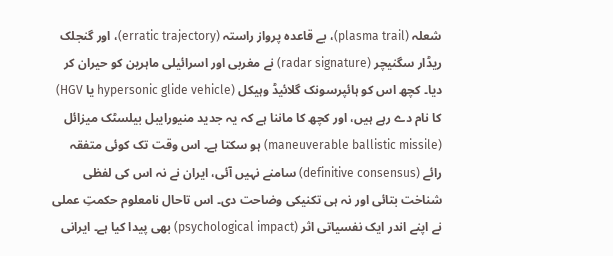شعلہ (plasma trail)، بے قاعدہ پرواز راستہ (erratic trajectory)، اور گنجلک ریڈار سگنیچر (radar signature) نے مغربی اور اسرائیلی ماہرین کو حیران کر دیا۔ کچھ اس کو ہائپرسونک گلائیڈ وہیکل (hypersonic glide vehicle یا HGV) کا نام دے رہے ہیں، اور کچھ کا ماننا ہے کہ یہ جدید منیورایبل بیلسٹک میزائل (maneuverable ballistic missile) ہو سکتا ہے۔ اس وقت تک کوئی متفقہ رائے (definitive consensus) سامنے نہیں آئی، ایران نے نہ اس کی لفظی شناخت بتائی اور نہ ہی تکنیکی وضاحت دی۔ اس تاحال نامعلوم حکمتِ عملی نے اپنے اندر ایک نفسیاتی اثر (psychological impact) بھی پیدا کیا ہے۔ ایرانی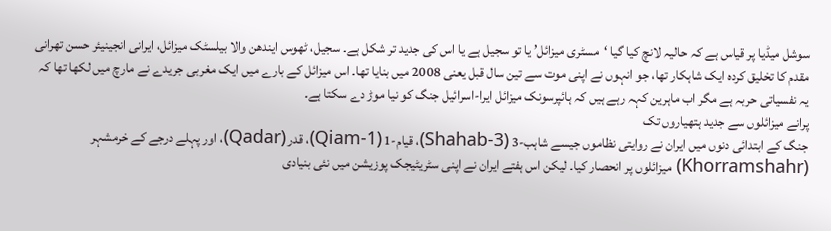سوشل میڈیا پر قیاس ہے کہ حالیہ لانچ کیا گیا ‘مسٹری میزائل’ یا تو سجیل ہے یا اس کی جدید تر شکل ہے۔ سجیل، ٹھوس ایندھن والا بیلسٹک میزائل، ایرانی انجینیئر حسن تهرانی مقدم کا تخلیق کردہ ایک شاہکار تھا، جو انہوں نے اپنی موت سے تین سال قبل یعنی 2008 میں بنایا تھا۔ اس میزائل کے بارے میں ایک مغربی جریدے نے مارچ میں لکھا تھا کہ یہ نفسیاتی حربہ ہے مگر اب ماہرین کہہ رہے ہیں کہ ہائپرسونک میزائل ایرا-اسرائیل جنگ کو نیا موڑ دے سکتا ہے۔
پرانے میزائلوں سے جدید ہتھیاروں تک
جنگ کے ابتدائی دنوں میں ایران نے روایتی نظاموں جیسے شاہب-3 (Shahab‑3)، قیام-1 (Qiam‑1)، قدر (Qadar)، اور پہلے درجے کے خرمشہر (Khorramshahr) میزائلوں پر انحصار کیا۔ لیکن اس ہفتے ایران نے اپنی سٹریٹیجک پوزیشن میں نئی بنیادی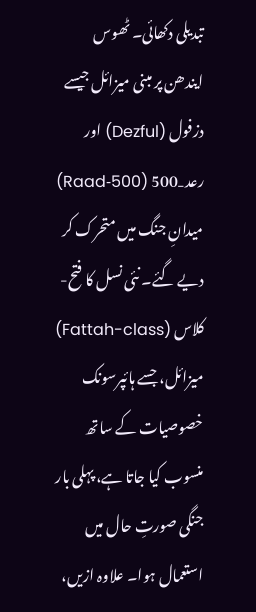تبدیلی دکھائی۔ ٹھوس ایندھن پر مبنی میزائل جیسے دزفول (Dezful) اور رعد‑500 (Raad‑500) میدانِ جنگ میں متحرک کر دیے گئے۔ نئی نسل کا فتح-کلاس (Fattah-class) میزائل، جسے ہائپرسونک خصوصیات کے ساتھ منسوب کیا جاتا ہے، پہلی بار جنگی صورتِ حال میں استعمال ہوا۔ علاوہ ازیں،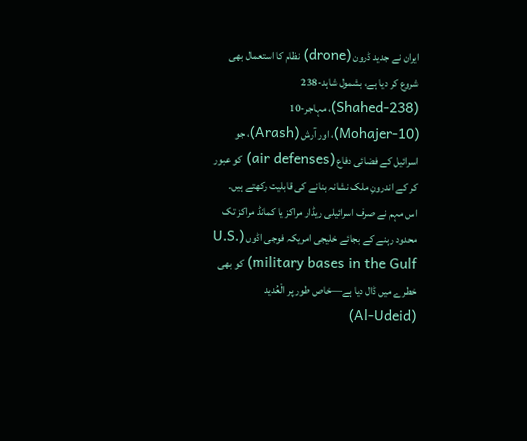ایران نے جدید ڈرون (drone) نظام کا استعمال بھی شروع کر دیا ہے، بشمول شاہد‑238 (Shahed‑238)، مہاجر‑10 (Mohajer‑10)، اور آرش (Arash)، جو اسرائیل کے فضائی دفاع (air defenses) کو عبور کر کے اندرونِ ملک نشانہ بنانے کی قابلیت رکھتے ہیں۔
اس مہم نے صرف اسرائیلی ریڈار مراکز یا کمانڈ مراکز تک محدود رہنے کے بجائے خلیجی امریکہ فوجی اڈوں (U.S. military bases in the Gulf) کو بھی خطرے میں ڈال دیا ہے—خاص طور پر الْعُدید (Al‑Udeid)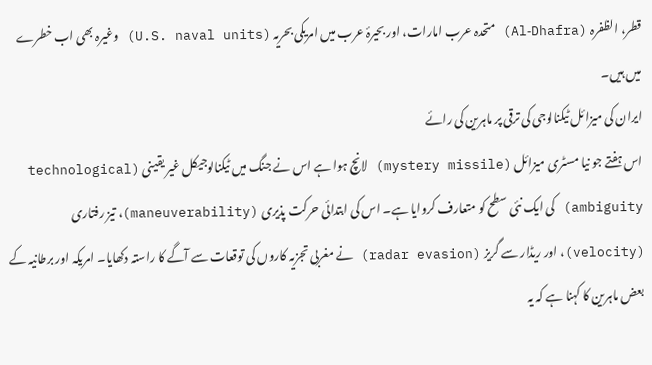قطر، الظفرہ (Al‑Dhafra) متحدہ عرب امارات، اور بحیرۂ عرب میں امریکی بحریہ (U.S. naval units) وغیرہ بھی اب خطرے میں ہیں۔
ایران کی میزائل ٹیکنالوجی کی ترقی پر ماہرین کی رائے
اس ہفتے جو نیا مسٹری میزائل (mystery missile) لانچ ہوا ہے اس نے جنگ میں ٹیکنالوجیکل غیر یقینی (technological ambiguity) کی ایک نئی سطح کو متعارف کروایا ہے۔ اس کی ابتدائی حرکت پذیری (maneuverability)، تیز رفتاری (velocity)، اور ریڈار سے گریز (radar evasion) نے مغربی تجزیہ کاروں کی توقعات سے آگے کا راستہ دکھایا۔ امریکہ اور برطانیہ کے بعض ماہرین کا کہنا ہے کہ یہ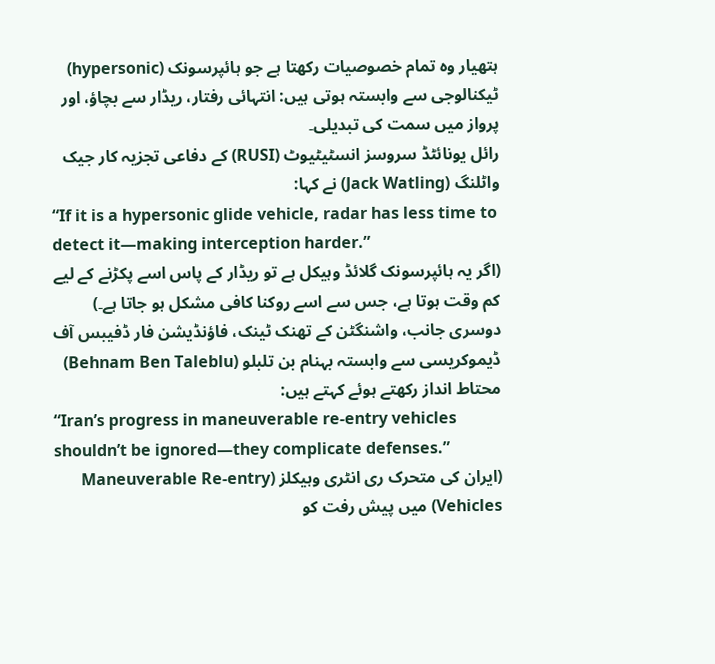ہتھیار وہ تمام خصوصیات رکھتا ہے جو ہائپرسونک (hypersonic) ٹیکنالوجی سے وابستہ ہوتی ہیں: انتہائی رفتار، ریڈار سے بچاؤ، اور پرواز میں سمت کی تبدیلی۔
رائل یونائٹڈ سروسز انسٹیٹیوٹ (RUSI) کے دفاعی تجزیہ کار جیک واٹلنگ (Jack Watling) نے کہا:
“If it is a hypersonic glide vehicle, radar has less time to detect it—making interception harder.”
(اگر یہ ہائپرسونک گلائڈ وہیکل ہے تو ریڈار کے پاس اسے پکڑنے کے لیے کم وقت ہوتا ہے، جس سے اسے روکنا کافی مشکل ہو جاتا ہے۔)
دوسری جانب، واشنگٹن کے تھنک ٹینک، فاؤنڈیشن فار ڈفیبس آف ڈیموکریسی سے وابستہ بہنام بن تلبلو (Behnam Ben Taleblu) محتاط انداز رکھتے ہوئے کہتے ہیں:
“Iran’s progress in maneuverable re-entry vehicles shouldn’t be ignored—they complicate defenses.”
(ایران کی متحرک ری انٹری وہیکلز (Maneuverable Re-entry Vehicles) میں پیش رفت کو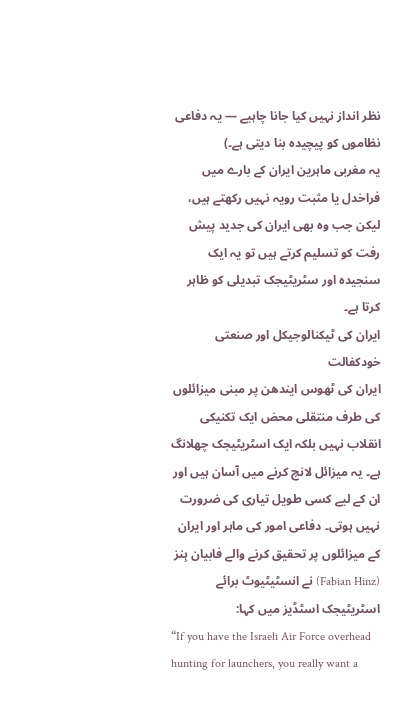نظر انداز نہیں کیا جانا چاہیے — یہ دفاعی نظاموں کو پیچیدہ بنا دیتی ہے۔)
یہ مغربی ماہرین ایران کے بارے میں فراخدل یا مثبت رویہ نہیں رکھتے ہیں، لیکن جب وہ بھی ایران کی جدید پیش رفت کو تسلیم کرتے ہیں تو یہ ایک سنجیدہ اور سٹریٹیجک تبدیلی کو ظاہر کرتا ہے۔
ایران کی ٹیکنالوجیکل اور صنعتی خودکفالت
ایران کی ٹھوس ایندھن پر مبنی میزائلوں کی طرف منتقلی محض ایک تکنیکی انقلاب نہیں بلکہ ایک اسٹریٹیجک چھلانگ ہے۔ یہ میزائل لانچ کرنے میں آسان ہیں اور ان کے لیے کسی طویل تیاری کی ضرورت نہیں ہوتی۔ دفاعی امور کی ماہر اور ایران کے میزائلوں پر تحقیق کرنے والے فابیان ہِنز (Fabian Hinz) نے انسٹیٹیوٹ برائے اسٹریٹیجک اسٹڈیز میں کہا:
“If you have the Israeli Air Force overhead hunting for launchers, you really want a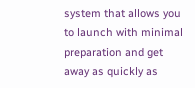system that allows you to launch with minimal preparation and get away as quickly as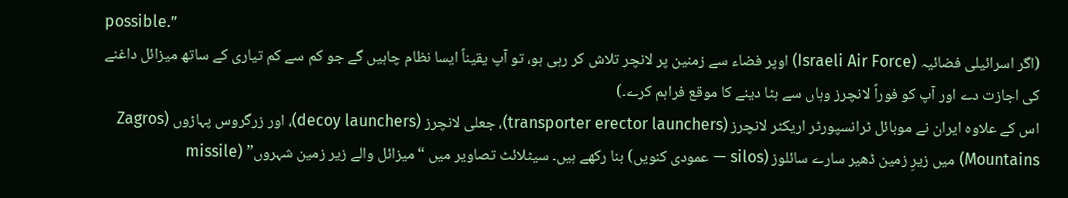possible.”
(اگر اسرائیلی فضائیہ (Israeli Air Force) اوپر فضاء سے زمنین پر لانچر تلاش کر رہی ہو، تو آپ یقیناً ایسا نظام چاہیں گے جو کم سے کم تیاری کے ساتھ میزائل داغنے کی اجازت دے اور آپ کو فوراً لانچرز وہاں سے ہٹا دینے کا موقع فراہم کرے۔)
اس کے علاوہ ایران نے موبائل ٹرانسپورٹر اریکٹر لانچرز (transporter erector launchers)، جعلی لانچرز (decoy launchers)، اور زرگروس پہاڑوں (Zagros Mountains) میں زیرِ زمین ڈھیر سارے سائلوز (silos — عمودی کنویں) بنا رکھے ہیں۔ سیٹلائٹ تصاویر میں “میزائل والے زیر زمین شہروں” (missile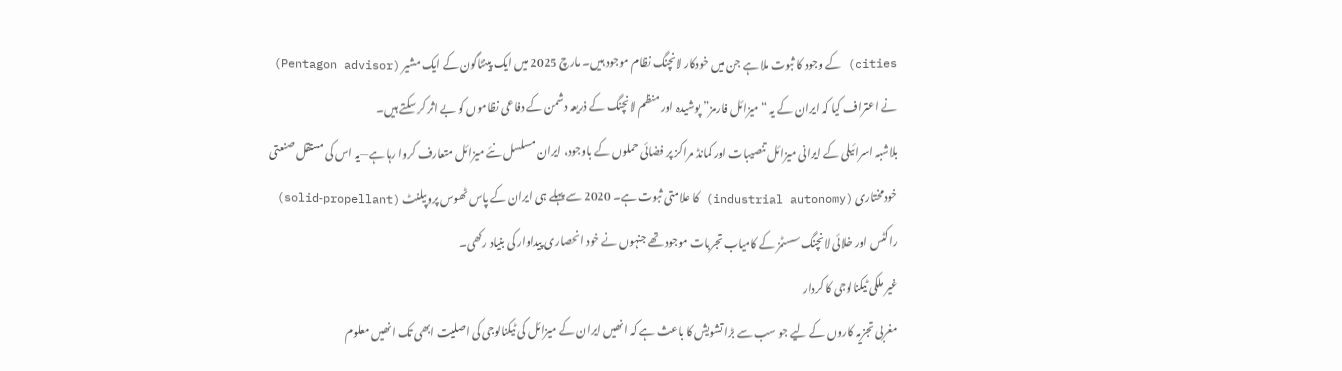cities) کے وجود کا ثبوت ملا ہے جن میں خودکار لانچنگ نظام موجود ہیں۔ مارچ 2025 میں ایک پینٹاگون کے ایک مشیر (Pentagon advisor) نے اعتراف کیا کہ ایران کے یہ “میزائل فارمز” پوشیدہ اور منظم لانچنگ کے ذریعہ دشمن کے دفاعی نظاموں کو بے اثر کر سکتے ہیں۔
بلاشبہ اسرائیلی کے ایرانی میزائل تنصیبات اور کمانڈ مراکز پر فضائی حملوں کے باوجود، ایران مسلسل نئے میزائل متعارف کروا رہا ہے—یہ اس کی مستقل صنعتی خودمختاری (industrial autonomy) کا علامتی ثبوت ہے۔ 2020 سے پہلے ہی ایران کے پاس ٹھوس پروپیلنٹ (solid‑propellant) راکٹس اور خلائی لانچنگ سسٹمز کے کامیاب تجربات موجود تھے جنہوں نے خود انحصاری پیداوار کی بنیاد رکھی۔
غیر ملکی ٹیکنالوجی کا کردار
مغربی تجزیہ کاروں کے لیے جو سب سے بڑا تشویش کا باعث ہے کہ انھیں ایران کے میزائل کی ٹیکنالوجی کی اصلیت ابھی تک انھیں معلوم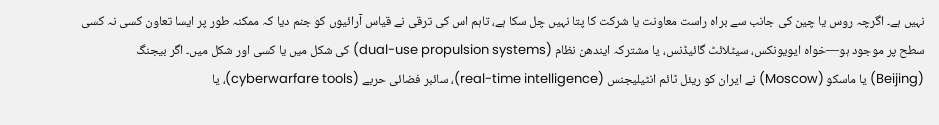نہیں ہے۔ اگرچہ روس یا چین کی جانب سے براہ راست معاونت یا شرکت کا پتا نہیں چل سکا ہے، تاہم اس کی ترقی نے قیاس آرائیوں کو جنم دیا کہ ممکنہ طور پر ایسا تعاون کسی نہ کسی سطح پر موجود ہو—خواہ ایویونکس، سیٹلائٹ گائیڈنس، یا مشترکہ ایندھن نظام (dual-use propulsion systems) کی شکل میں یا کسی اور شکل میں۔ اگر بیجنگ (Beijing) یا ماسکو (Moscow) نے ایران کو ریئل ٹائم انٹیلیجنس (real-time intelligence)، سائبر فضائی حربے (cyberwarfare tools)، یا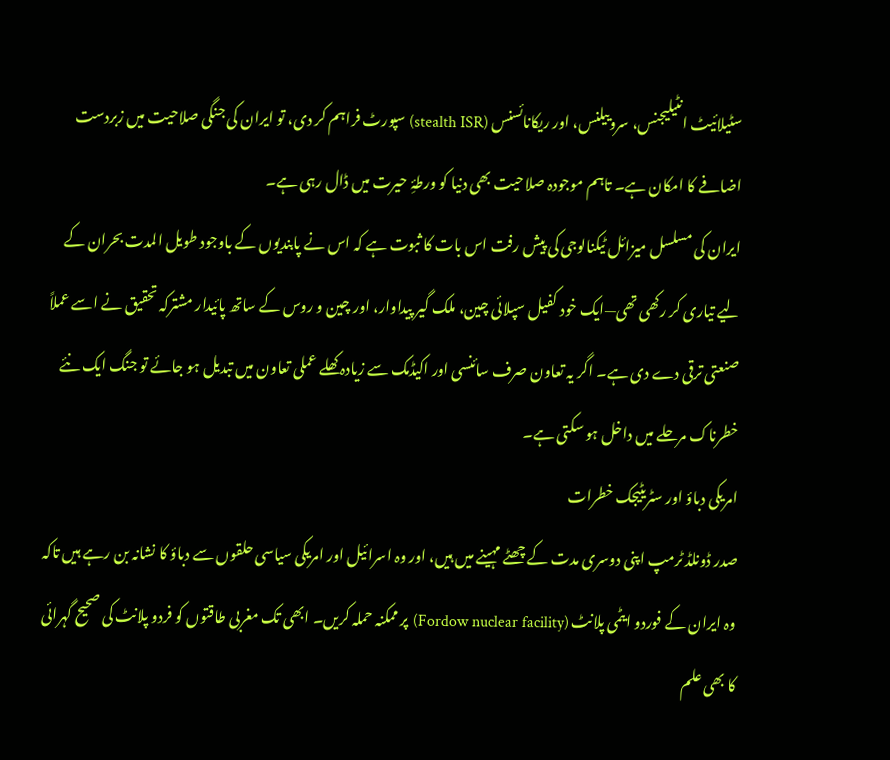سٹیلائیٹ انٹیلیجنس، سروییلنس، اور ریکانائسنس (stealth ISR) سپورٹ فراہم کر دی، تو ایران کی جنگی صلاحیت میں زبردست اضافے کا امکان ہے۔ تاہم موجودہ صلاحیت بھی دنیا کو ورطۂِ حیرت میں ڈال رہی ہے۔
ایران کی مسلسل میزائل ٹیکنالوجی کی پیش رفت اس بات کا ثبوت ہے کہ اس نے پابندیوں کے باوجود طویل المدت بحران کے لیے تیاری کر رکھی تھی—ایک خود کفیل سپلائی چین، ملک گیر پیداوار، اور چین و روس کے ساتھ پائیدار مشترکہ تحقیق نے اسے عملاً صنعتی ترقی دے دی ہے۔ اگر یہ تعاون صرف سائنسی اور اکیڈمک سے زیادہ کھلے عملی تعاون میں تبدیل ہو جائے تو جنگ ایک نئے خطرناک مرحلے میں داخل ہو سکتی ہے۔
امریکی دباؤ اور سٹریٹیجک خطرات
صدر ڈونلڈ ٹرمپ اپنی دوسری مدت کے چھٹے مہینے میں ہیں، اور وہ اسرائیل اور امریکی سیاسی حلقوں سے دباؤ کا نشانہ بن رہے ہیں تاکہ وہ ایران کے فوردو ایٹمی پلانٹ (Fordow nuclear facility) پر ممکنہ حملہ کریں۔ ابھی تک مغربی طاقتوں کو فردو پلانٹ کی صحیح گہرائی کا بھی علم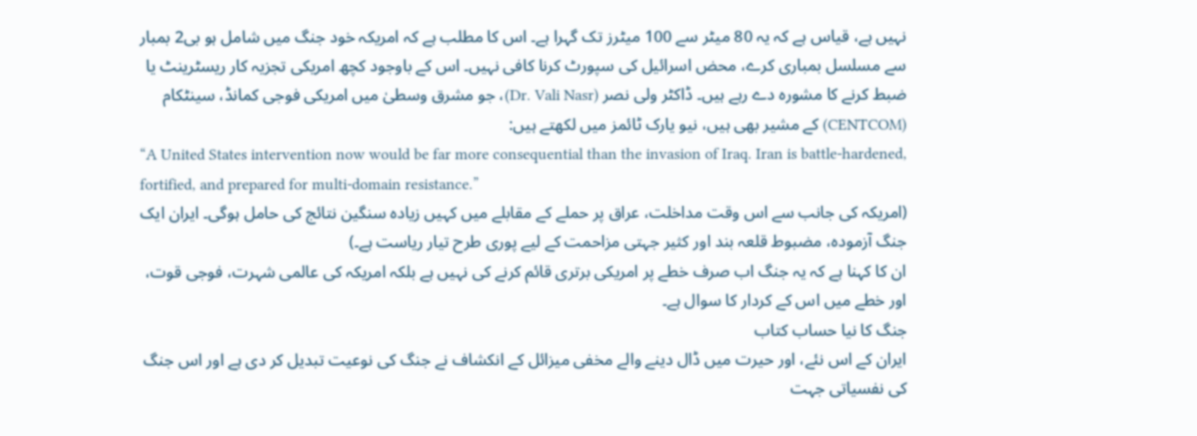نہیں ہے، قیاس ہے کہ یہ 80 میٹر سے 100 میٹرز تک گہرا ہے۔ اس کا مطلب ہے کہ امریکہ خود جنگ میں شامل ہو بی2 بمبار سے مسلسل بمباری کرے، محض اسرائیل کی سپورٹ کرنا کافی نہیں۔ اس کے باوجود کچھ امریکی تجزیہ کار ریسٹرینٹ یا ضبط کرنے کا مشورہ دے رہے ہیں۔ ڈاکٹر ولی نصر (Dr. Vali Nasr)، جو مشرق وسطیٰ میں امریکی فوجی کمانڈ، سینٹکام (CENTCOM) کے مشیر بھی ہیں، نیو یارک ٹائمز میں لکھتے ہیں:
“A United States intervention now would be far more consequential than the invasion of Iraq. Iran is battle-hardened, fortified, and prepared for multi-domain resistance.”
(امریکہ کی جانب سے اس وقت مداخلت، عراق پر حملے کے مقابلے میں کہیں زیادہ سنگین نتائج کی حامل ہوگی۔ ایران ایک جنگ آزمودہ، مضبوط قلعہ بند اور کثیر جہتی مزاحمت کے لیے پوری طرح تیار ریاست ہے۔)
ان کا کہنا ہے کہ یہ جنگ اب صرف خطے پر امریکی برتری قائم کرنے کی نہیں ہے بلکہ امریکہ کی عالمی شہرت، فوجی قوت، اور خطے میں اس کے کردار کا سوال ہے۔
جنگ کا نیا حساب کتاب
ایران کے اس نئے، اور حیرت میں ڈال دینے والے مخفی میزائل کے انکشاف نے جنگ کی نوعیت تبدیل کر دی ہے اور اس جنگ کی نفسیاتی جہت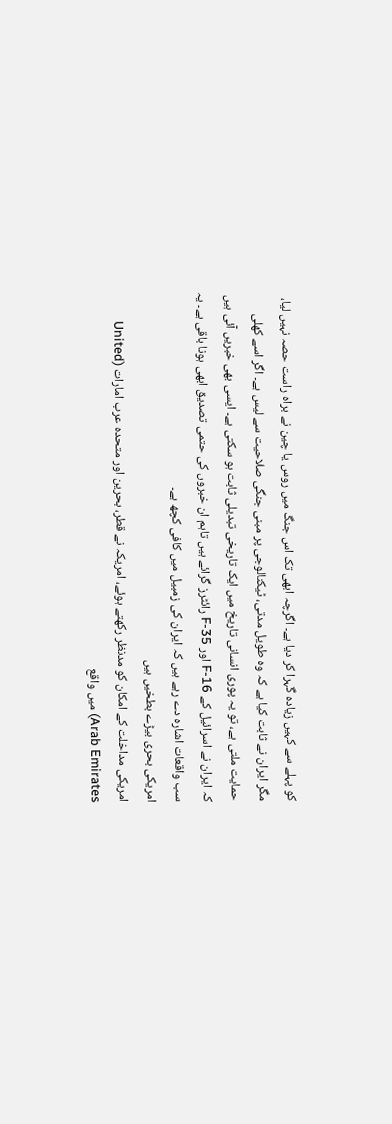کو پہلے سے کہیں زیادہ گہرا کر دیا ہے۔ اگرچہ ابھی تک اس جنگ میں روس یا چین نے براہ راست حصہ نہیں لیا، مگر ایران نے ثابت کیا ہے کہ وہ طویل مدتی، ٹیکنالوجی پر مبنی جنگی صلاحیت سے لیس ہے۔ اگر اسے کھلی حمایت ملتی ہے، تو یہ پوری انسانی تاریخ میں ایک تاریخی تبدیلی ثابت ہو سکتی ہے۔ ایسی بھی خبریں آئی ہیں کہ ایران نے اسرائیل کے F-16 اور F-35 رائٹرز گرائے ہیں تاہم ان خبروں کی حتمی تصدیق ابھی ہونا باقی ہے۔ یہ سب واقعات اشارہ دے رہے ہیں کہ ایران کی زمبیل میں کافی کچھ ہے۔
امریکی بحری بیڑے بطخیں ہیں
امریکی مداخلت کے امکان کو مدنظر رکھتے ہوئے، امریکہ نے قطر، بحرین اور متحدہ عرب امارات (United Arab Emirates) میں واقع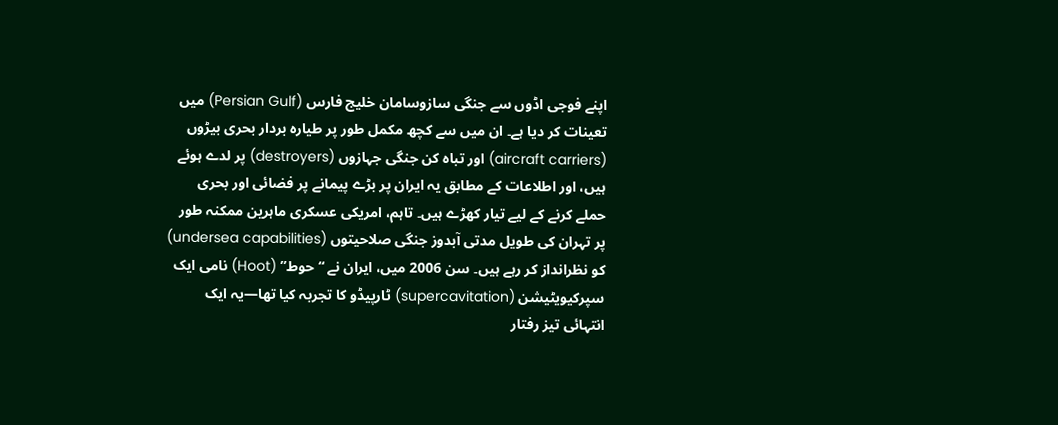اپنے فوجی اڈوں سے جنگی سازوسامان خلیج فارس (Persian Gulf) میں تعینات کر دیا ہے۔ ان میں سے کچھ مکمل طور پر طیارہ بردار بحری بیڑوں (aircraft carriers) اور تباہ کن جنگی جہازوں (destroyers) پر لدے ہوئے ہیں، اور اطلاعات کے مطابق یہ ایران پر بڑے پیمانے پر فضائی اور بحری حملے کرنے کے لیے تیار کھڑے ہیں۔ تاہم، امریکی عسکری ماہرین ممکنہ طور پر تہران کی طویل مدتی آبدوز جنگی صلاحیتوں (undersea capabilities) کو نظرانداز کر رہے ہیں۔ سن 2006 میں، ایران نے “حوط” (Hoot) نامی ایک سپرکیویٹیشن (supercavitation) ٹارپیڈو کا تجربہ کیا تھا—یہ ایک انتہائی تیز رفتار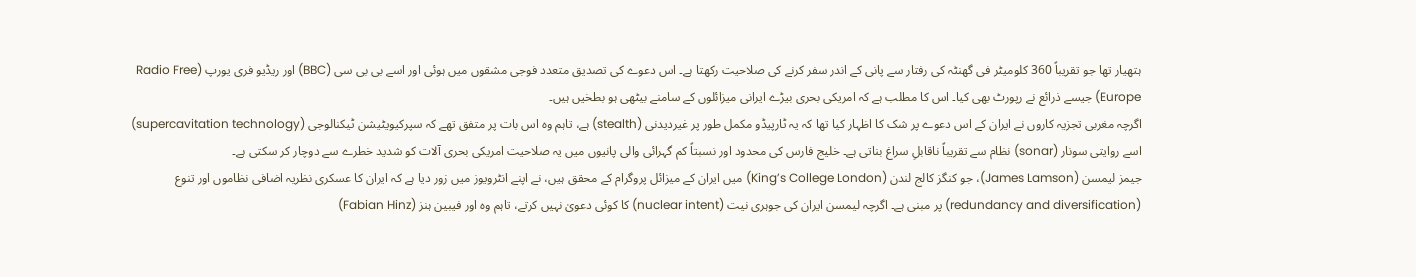ہتھیار تھا جو تقریباً 360 کلومیٹر فی گھنٹہ کی رفتار سے پانی کے اندر سفر کرنے کی صلاحیت رکھتا ہے۔ اس دعوے کی تصدیق متعدد فوجی مشقوں میں ہوئی اور اسے بی بی سی (BBC) اور ریڈیو فری یورپ (Radio Free Europe) جیسے ذرائع نے رپورٹ بھی کیا۔ اس کا مطلب ہے کہ امریکی بحری بیڑے ایرانی میزائلوں کے سامنے بیٹھی ہو بطخیں ہیں۔
اگرچہ مغربی تجزیہ کاروں نے ایران کے اس دعوے پر شک کا اظہار کیا تھا کہ یہ ٹارپیڈو مکمل طور پر غیردیدنی (stealth) ہے، تاہم وہ اس بات پر متفق تھے کہ سپرکیویٹیشن ٹیکنالوجی (supercavitation technology) اسے روایتی سونار (sonar) نظام سے تقریباً ناقابلِ سراغ بناتی ہے۔ خلیج فارس کی محدود اور نسبتاً کم گہرائی والی پانیوں میں یہ صلاحیت امریکی بحری آلات کو شدید خطرے سے دوچار کر سکتی ہے۔
جیمز لیمسن (James Lamson)، جو کنگز کالج لندن (King’s College London) میں ایران کے میزائل پروگرام کے محقق ہیں، نے اپنے انٹرویوز میں زور دیا ہے کہ ایران کا عسکری نظریہ اضافی نظاموں اور تنوع (redundancy and diversification) پر مبنی ہے۔ اگرچہ لیمسن ایران کی جوہری نیت (nuclear intent) کا کوئی دعویٰ نہیں کرتے، تاہم وہ اور فیبین ہنز (Fabian Hinz)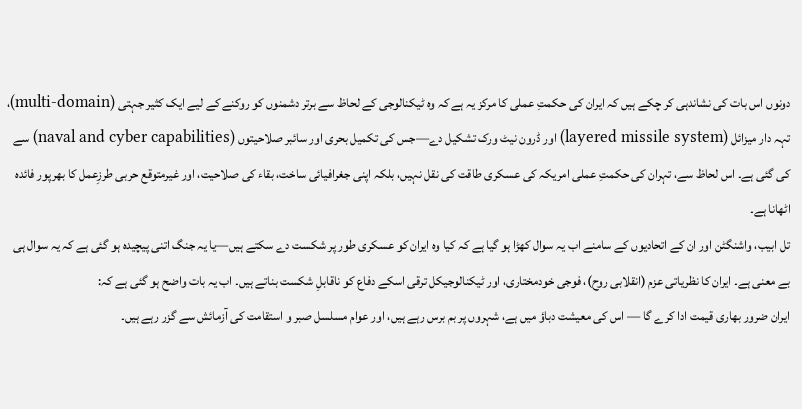دونوں اس بات کی نشاندہی کر چکے ہیں کہ ایران کی حکمتِ عملی کا مرکز یہ ہے کہ وہ ٹیکنالوجی کے لحاظ سے برتر دشمنوں کو روکنے کے لیے ایک کثیر جہتی (multi-domain)، تہہ دار میزائل (layered missile system) اور ڈرون نیٹ ورک تشکیل دے—جس کی تکمیل بحری اور سائبر صلاحیتوں (naval and cyber capabilities) سے کی گئی ہے۔ اس لحاظ سے، تہران کی حکمتِ عملی امریکہ کی عسکری طاقت کی نقل نہیں، بلکہ اپنی جغرافیائی ساخت، بقاء کی صلاحیت، اور غیرمتوقع حربی طرزِعمل کا بھرپور فائدہ اٹھانا ہے۔
تل ابیب، واشنگٹن اور ان کے اتحادیوں کے سامنے اب یہ سوال کھڑا ہو گیا ہے کہ کیا وہ ایران کو عسکری طور پر شکست دے سکتے ہیں—یا یہ جنگ اتنی پیچیدہ ہو گئی ہے کہ یہ سوال ہی بے معنی ہے۔ ایران کا نظریاتی عزم (انقلابی روح)، فوجی خودمختاری، اور ٹیکنالوجیکل ترقی اسکے دفاع کو ناقابلِ شکست بناتے ہیں۔ اب یہ بات واضح ہو گئی ہے کہ:
ایران ضرور بھاری قیمت ادا کرے گا — اس کی معیشت دباؤ میں ہے، شہروں پر بم برس رہے ہیں، اور عوام مسلسل صبر و استقامت کی آزمائش سے گزر رہے ہیں۔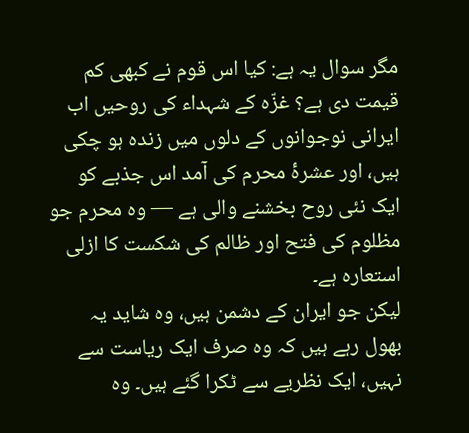مگر سوال یہ ہے: کیا اس قوم نے کبھی کم قیمت دی ہے؟ غزّہ کے شہداء کی روحیں اب ایرانی نوجوانوں کے دلوں میں زندہ ہو چکی ہیں، اور عشرۂ محرم کی آمد اس جذبے کو ایک نئی روح بخشنے والی ہے — وہ محرم جو مظلوم کی فتح اور ظالم کی شکست کا ازلی استعارہ ہے۔
لیکن جو ایران کے دشمن ہیں، وہ شاید یہ بھول رہے ہیں کہ وہ صرف ایک ریاست سے نہیں، ایک نظریے سے ٹکرا گئے ہیں۔ وہ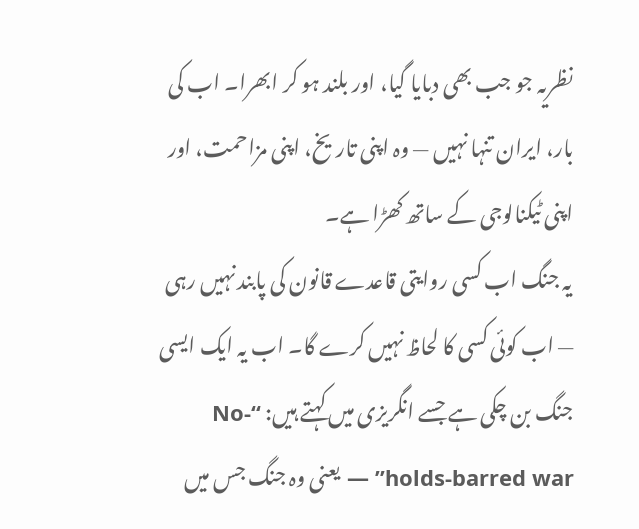نظریہ جو جب بھی دبایا گیا، اور بلند ہو کر ابھرا۔ اب کی بار، ایران تنہا نہیں — وہ اپنی تاریخ، اپنی مزاحمت، اور اپنی ٹیکنالوجی کے ساتھ کھڑا ہے۔
یہ جنگ اب کسی روایتی قاعدے قانون کی پابند نہیں رہی — اب کوئی کسی کا لحاظ نہیں کرے گا۔ اب یہ ایک ایسی جنگ بن چکی ہے جسے انگریزی میں کہتے ہیں: “No-holds-barred war” — یعنی وہ جنگ جس میں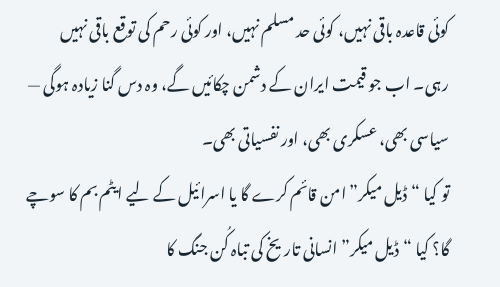کوئی قاعدہ باقی نہیں، کوئی حد مسلم نہیں، اور کوئی رحم کی توقع باقی نہیں رہی۔ اب جو قیمت ایران کے دشمن چکائیں گے، وہ دس گنا زیادہ ہوگی — سیاسی بھی، عسکری بھی، اور نفسیاتی بھی۔
تو کیا “ڈیل میکر” امن قائم کرے گا یا اسرائیل کے لیے ایٹم بم کا سوچے گا؟ کیا “ڈیل میکر” انسانی تاریخ کی تباہ کُن جنگ کا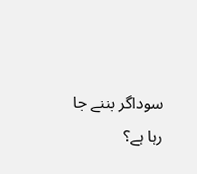سوداگر بننے جا رہا ہے؟